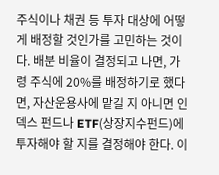주식이나 채권 등 투자 대상에 어떻게 배정할 것인가를 고민하는 것이다. 배분 비율이 결정되고 나면, 가령 주식에 20%를 배정하기로 했다면, 자산운용사에 맡길 지 아니면 인덱스 펀드나 ETF(상장지수펀드)에 투자해야 할 지를 결정해야 한다. 이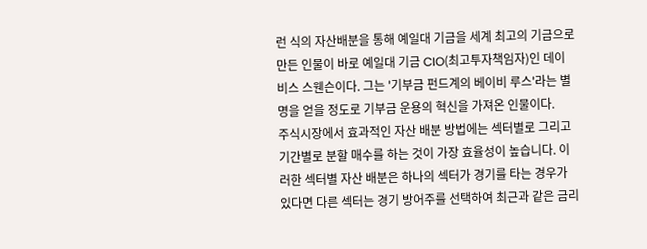런 식의 자산배분을 통해 예일대 기금을 세계 최고의 기금으로 만든 인물이 바로 예일대 기금 CIO(최고투자책임자)인 데이비스 스웬슨이다. 그는 '기부금 펀드계의 베이비 루스'라는 별명을 얻을 정도로 기부금 운용의 혁신을 가져온 인물이다.
주식시장에서 효과적인 자산 배분 방법에는 섹터별로 그리고 기간별로 분할 매수를 하는 것이 가장 효율성이 높습니다. 이러한 섹터별 자산 배분은 하나의 섹터가 경기를 타는 경우가 있다면 다른 섹터는 경기 방어주를 선택하여 최근과 같은 금리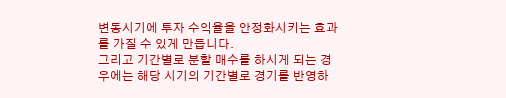변동시기에 투자 수익율을 안정화시키는 효과를 가질 수 있게 만듭니다.
그리고 기간별로 분할 매수를 하시게 되는 경우에는 해당 시기의 기간별로 경기를 반영하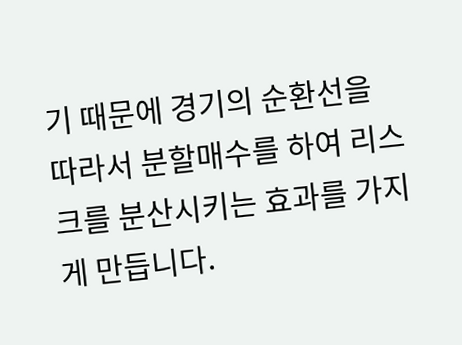기 때문에 경기의 순환선을 따라서 분할매수를 하여 리스크를 분산시키는 효과를 가지게 만듭니다.